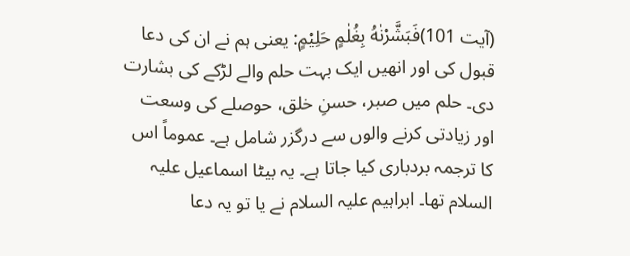(آیت 101)فَبَشَّرْنٰهُ بِغُلٰمٍ حَلِيْمٍ: یعنی ہم نے ان کی دعا قبول کی اور انھیں ایک بہت حلم والے لڑکے کی بشارت دی۔ حلم میں صبر، حسنِ خلق، حوصلے کی وسعت اور زیادتی کرنے والوں سے درگزر شامل ہے۔ عموماً اس کا ترجمہ بردباری کیا جاتا ہے۔ یہ بیٹا اسماعیل علیہ السلام تھا۔ ابراہیم علیہ السلام نے یا تو یہ دعا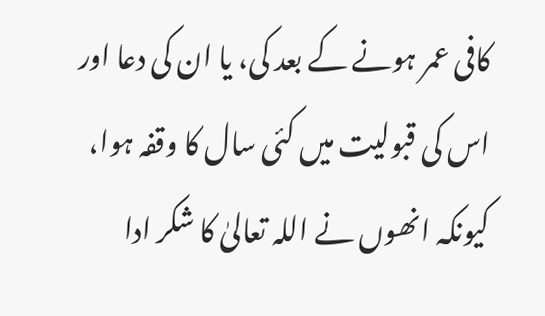کافی عمر ہونے کے بعد کی، یا ان کی دعا اور اس کی قبولیت میں کئی سال کا وقفہ ہوا، کیونکہ انھوں نے اللہ تعالیٰ کا شکر ادا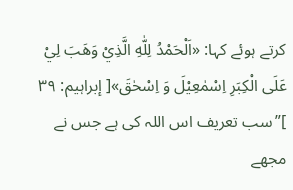کرتے ہوئے کہا: «اَلْحَمْدُ لِلّٰهِ الَّذِيْ وَهَبَ لِيْ عَلَى الْكِبَرِ اِسْمٰعِيْلَ وَ اِسْحٰقَ»[ إبراہیم: ۳۹ ]”سب تعریف اس اللہ کی ہے جس نے مجھے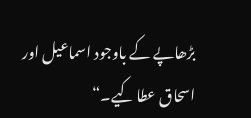بڑھاپے کے باوجود اسماعیل اور اسحاق عطا کیے۔“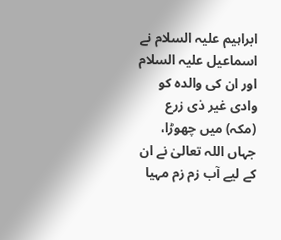ابراہیم علیہ السلام نے اسماعیل علیہ السلام اور ان کی والدہ کو وادی غیر ذی زرع (مکہ) میں چھوڑا، جہاں اللہ تعالیٰ نے ان کے لیے آب زم زم مہیا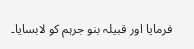فرمایا اور قبیلہ بنو جرہم کو لابسایا۔